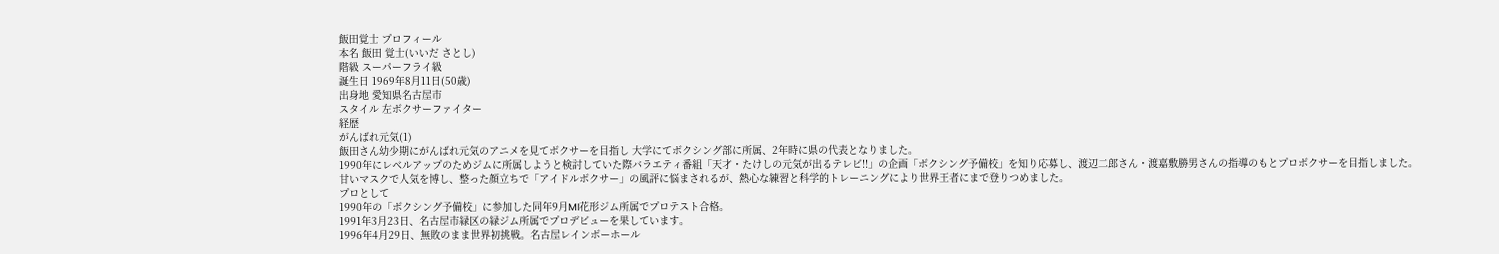飯田覚士 プロフィール
本名 飯田 覚士(いいだ さとし)
階級 スーパーフライ級
誕生日 1969年8月11日(50歳)
出身地 愛知県名古屋市
スタイル 左ボクサーファイター
経歴
がんばれ元気(1)
飯田さん幼少期にがんばれ元気のアニメを見てボクサーを目指し 大学にてボクシング部に所属、2年時に県の代表となりました。
1990年にレベルアップのためジムに所属しようと検討していた際バラエティ番組「天才・たけしの元気が出るテレビ!!」の企画「ボクシング予備校」を知り応募し、渡辺二郎さん・渡嘉敷勝男さんの指導のもとプロボクサーを目指しました。
甘いマスクで人気を博し、整った顔立ちで「アイドルボクサー」の風評に悩まされるが、熱心な練習と科学的トレーニングにより世界王者にまで登りつめました。
プロとして
1990年の「ボクシング予備校」に参加した同年9月MI花形ジム所属でプロテスト合格。
1991年3月23日、名古屋市緑区の緑ジム所属でプロデビューを果しています。
1996年4月29日、無敗のまま世界初挑戦。名古屋レインボーホール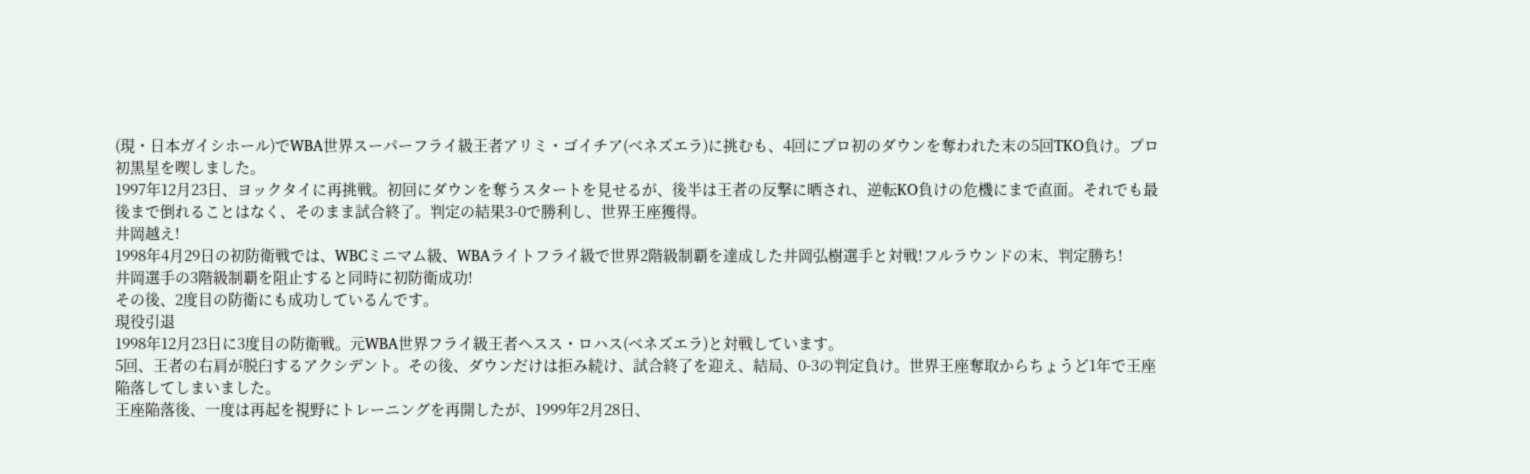(現・日本ガイシホール)でWBA世界スーパーフライ級王者アリミ・ゴイチア(ベネズエラ)に挑むも、4回にプロ初のダウンを奪われた末の5回TKO負け。プロ初黒星を喫しました。
1997年12月23日、ヨックタイに再挑戦。初回にダウンを奪うスタートを見せるが、後半は王者の反撃に晒され、逆転KO負けの危機にまで直面。それでも最後まで倒れることはなく、そのまま試合終了。判定の結果3-0で勝利し、世界王座獲得。
井岡越え!
1998年4月29日の初防衛戦では、WBCミニマム級、WBAライトフライ級で世界2階級制覇を達成した井岡弘樹選手と対戦!フルラウンドの末、判定勝ち!
井岡選手の3階級制覇を阻止すると同時に初防衛成功!
その後、2度目の防衛にも成功しているんです。
現役引退
1998年12月23日に3度目の防衛戦。元WBA世界フライ級王者ヘスス・ロハス(ベネズエラ)と対戦しています。
5回、王者の右肩が脱臼するアクシデント。その後、ダウンだけは拒み続け、試合終了を迎え、結局、0-3の判定負け。世界王座奪取からちょうど1年で王座陥落してしまいました。
王座陥落後、一度は再起を視野にトレーニングを再開したが、1999年2月28日、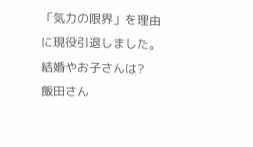「気力の限界」を理由に現役引退しました。
結婚やお子さんは?
飯田さん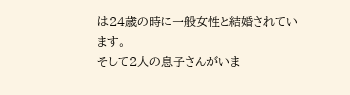は24歳の時に一般女性と結婚されています。
そして2人の息子さんがいま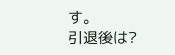す。
引退後は?